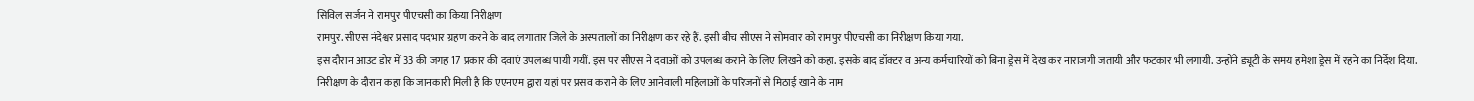सिविल सर्जन ने रामपुर पीएचसी का किया निरीक्षण
रामपुर. सीएस नंदेश्वर प्रसाद पदभार ग्रहण करने के बाद लगातार जिले के अस्पतालों का निरीक्षण कर रहे हैं. इसी बीच सीएस ने सोमवार को रामपुर पीएचसी का निरीक्षण किया गया.
इस दौरान आउट डोर में 33 की जगह 17 प्रकार की दवाएं उपलब्ध पायी गयीं. इस पर सीएस ने दवाओं को उपलब्ध कराने के लिए लिखने को कहा. इसके बाद डॉक्टर व अन्य कर्मचारियों को बिना ड्रेस में देख कर नाराजगी जतायी और फटकार भी लगायी. उन्होंने ड्यूटी के समय हमेशा ड्रेस में रहने का निर्देश दिया.
निरीक्षण के दौरान कहा कि जानकारी मिली है कि एएनएम द्वारा यहां पर प्रसव कराने के लिए आनेवाली महिलाओं के परिजनों से मिठाई खाने के नाम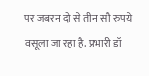पर जबरन दो से तीन सौ रुपये वसूला जा रहा है. प्रभारी डॉ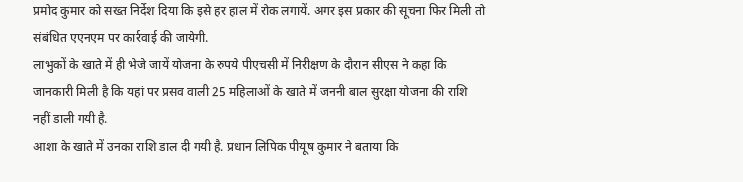प्रमोद कुमार को सख्त निर्देश दिया कि इसे हर हाल में रोक लगायें. अगर इस प्रकार की सूचना फिर मिली तो संबंधित एएनएम पर कार्रवाई की जायेगी.
लाभुकों के खाते में ही भेजे जायें योजना के रुपये पीएचसी में निरीक्षण के दौरान सीएस ने कहा कि जानकारी मिली है कि यहां पर प्रसव वाली 25 महिलाओं के खाते में जननी बाल सुरक्षा योजना की राशि नहीं डाली गयी है.
आशा के खाते में उनका राशि डाल दी गयी है. प्रधान लिपिक पीयूष कुमार ने बताया कि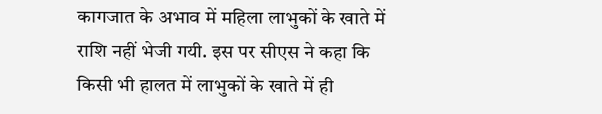कागजात के अभाव में महिला लाभुकों के खाते में राशि नहीं भेजी गयी. इस पर सीएस ने कहा कि किसी भी हालत में लाभुकों के खाते में ही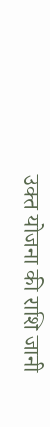उक्त योजना की राशि जानी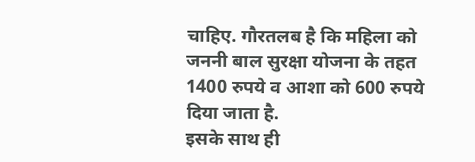चाहिए. गौरतलब है कि महिला को जननी बाल सुरक्षा योजना के तहत 1400 रुपये व आशा को 600 रुपये दिया जाता है.
इसके साथ ही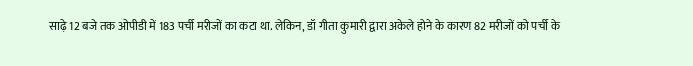साढ़े 12 बजे तक ओपीडी में 183 पर्ची मरीजों का कटा था. लेकिन, डॉ गीता कुमारी द्वारा अकेले होने के कारण 82 मरीजों को पर्ची के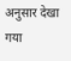अनुसार देखा गया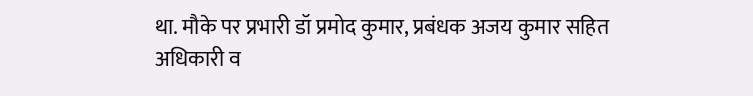था. मौके पर प्रभारी डॉ प्रमोद कुमार, प्रबंधक अजय कुमार सहित अधिकारी व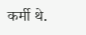कर्मी थे.